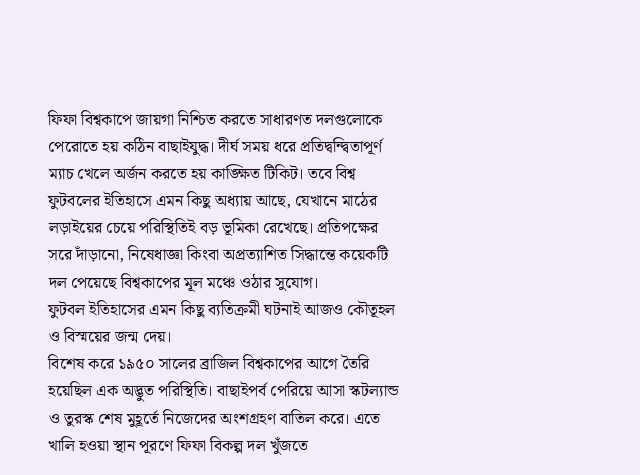ফিফা বিশ্বকাপে জায়গা নিশ্চিত করতে সাধারণত দলগুলোকে পেরোতে হয় কঠিন বাছাইযুদ্ধ। দীর্ঘ সময় ধরে প্রতিদ্বন্দ্বিতাপূর্ণ ম্যাচ খেলে অর্জন করতে হয় কাঙ্ক্ষিত টিকিট। তবে বিশ্ব ফুটবলের ইতিহাসে এমন কিছু অধ্যায় আছে, যেখানে মাঠের লড়াইয়ের চেয়ে পরিস্থিতিই বড় ভূমিকা রেখেছে। প্রতিপক্ষের সরে দাঁড়ানো, নিষেধাজ্ঞা কিংবা অপ্রত্যাশিত সিদ্ধান্তে কয়েকটি দল পেয়েছে বিশ্বকাপের মূল মঞ্চে ওঠার সুযোগ।
ফুটবল ইতিহাসের এমন কিছু ব্যতিক্রমী ঘটনাই আজও কৌতূহল ও বিস্ময়ের জন্ম দেয়।
বিশেষ করে ১৯৫০ সালের ব্রাজিল বিশ্বকাপের আগে তৈরি হয়েছিল এক অদ্ভুত পরিস্থিতি। বাছাইপর্ব পেরিয়ে আসা স্কটল্যান্ড ও তুরস্ক শেষ মুহূর্তে নিজেদের অংশগ্রহণ বাতিল করে। এতে খালি হওয়া স্থান পূরণে ফিফা বিকল্প দল খুঁজতে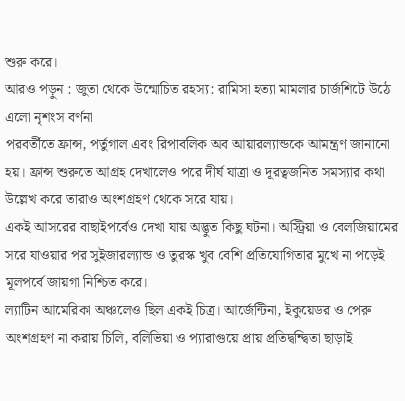শুরু করে।
আরও পড়ুন : জুতা থেকে উন্মোচিত রহস্য: রামিসা হত্যা মামলার চার্জশিটে উঠে এলো নৃশংস বর্ণনা
পরবর্তীতে ফ্রান্স, পর্তুগাল এবং রিপাবলিক অব আয়ারল্যান্ডকে আমন্ত্রণ জানানো হয়। ফ্রান্স শুরুতে আগ্রহ দেখালেও পরে দীর্ঘ যাত্রা ও দূরত্বজনিত সমস্যার কথা উল্লেখ করে তারাও অংশগ্রহণ থেকে সরে যায়।
একই আসরের বাছাইপর্বেও দেখা যায় অদ্ভুত কিছু ঘটনা। অস্ট্রিয়া ও বেলজিয়ামের সরে যাওয়ার পর সুইজারল্যান্ড ও তুরস্ক খুব বেশি প্রতিযোগিতার মুখে না পড়েই মূলপর্বে জায়গা নিশ্চিত করে।
ল্যাটিন আমেরিকা অঞ্চলেও ছিল একই চিত্র। আর্জেন্টিনা, ইকুয়েডর ও পেরু অংশগ্রহণ না করায় চিলি, বলিভিয়া ও প্যারাগুয়ে প্রায় প্রতিদ্বন্দ্বিতা ছাড়াই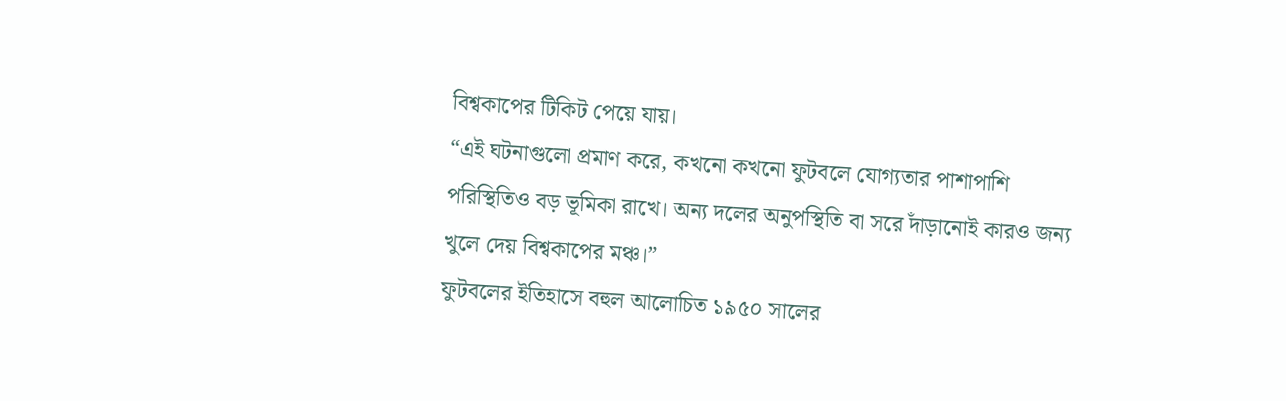বিশ্বকাপের টিকিট পেয়ে যায়।
“এই ঘটনাগুলো প্রমাণ করে, কখনো কখনো ফুটবলে যোগ্যতার পাশাপাশি পরিস্থিতিও বড় ভূমিকা রাখে। অন্য দলের অনুপস্থিতি বা সরে দাঁড়ানোই কারও জন্য খুলে দেয় বিশ্বকাপের মঞ্চ।”
ফুটবলের ইতিহাসে বহুল আলোচিত ১৯৫০ সালের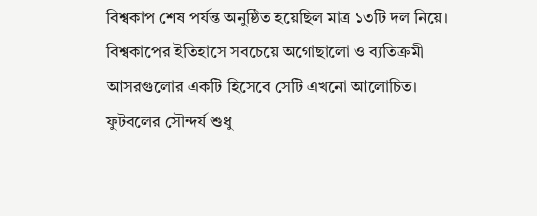বিশ্বকাপ শেষ পর্যন্ত অনুষ্ঠিত হয়েছিল মাত্র ১৩টি দল নিয়ে। বিশ্বকাপের ইতিহাসে সবচেয়ে অগোছালো ও ব্যতিক্রমী আসরগুলোর একটি হিসেবে সেটি এখনো আলোচিত।
ফুটবলের সৌন্দর্য শুধু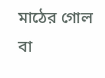মাঠের গোল বা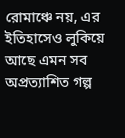রোমাঞ্চে নয়, এর ইতিহাসেও লুকিয়ে আছে এমন সব অপ্রত্যাশিত গল্প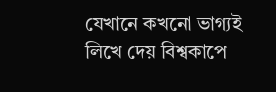যেখানে কখনো ভাগ্যই লিখে দেয় বিশ্বকাপে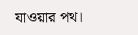যাওয়ার পথ।